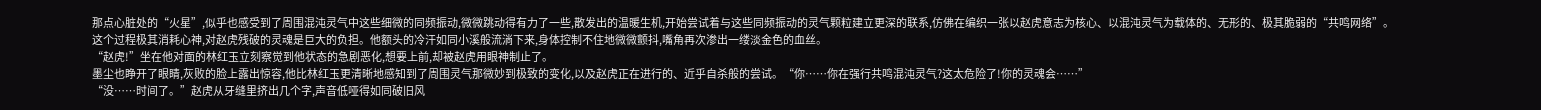那点心脏处的“火星”,似乎也感受到了周围混沌灵气中这些细微的同频振动,微微跳动得有力了一些,散发出的温暖生机,开始尝试着与这些同频振动的灵气颗粒建立更深的联系,仿佛在编织一张以赵虎意志为核心、以混沌灵气为载体的、无形的、极其脆弱的“共鸣网络”。
这个过程极其消耗心神,对赵虎残破的灵魂是巨大的负担。他额头的冷汗如同小溪般流淌下来,身体控制不住地微微颤抖,嘴角再次渗出一缕淡金色的血丝。
“赵虎!”坐在他对面的林红玉立刻察觉到他状态的急剧恶化,想要上前,却被赵虎用眼神制止了。
墨尘也睁开了眼睛,灰败的脸上露出惊容,他比林红玉更清晰地感知到了周围灵气那微妙到极致的变化,以及赵虎正在进行的、近乎自杀般的尝试。“你……你在强行共鸣混沌灵气?这太危险了!你的灵魂会……”
“没……时间了。”赵虎从牙缝里挤出几个字,声音低哑得如同破旧风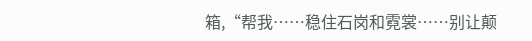箱,“帮我……稳住石岗和霓裳……别让颠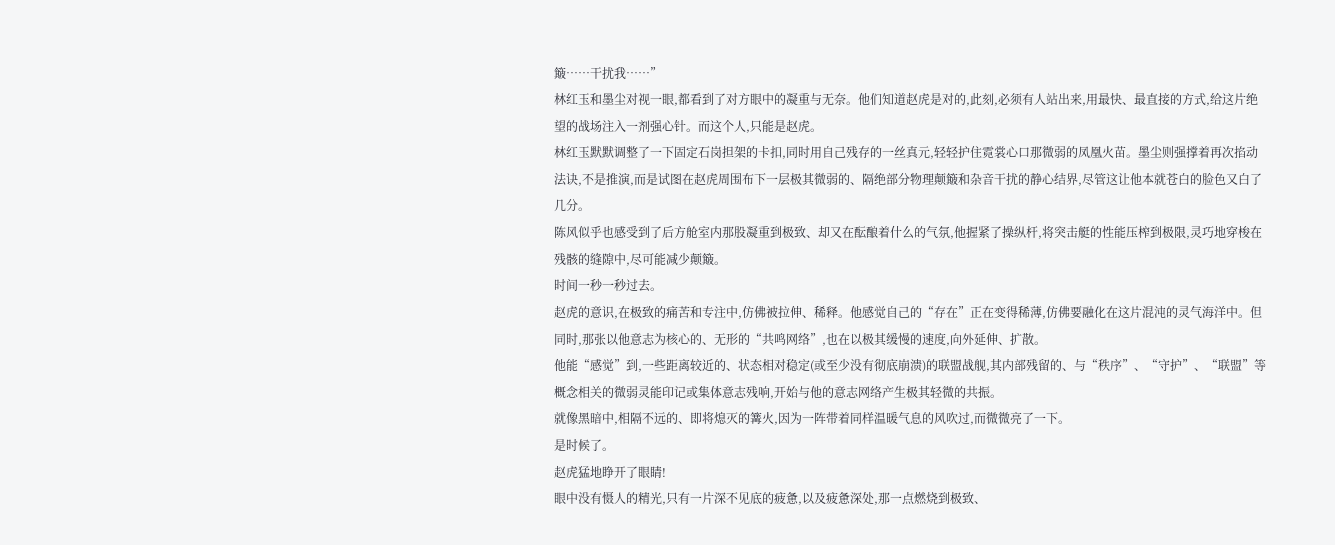簸……干扰我……”
林红玉和墨尘对视一眼,都看到了对方眼中的凝重与无奈。他们知道赵虎是对的,此刻,必须有人站出来,用最快、最直接的方式,给这片绝望的战场注入一剂强心针。而这个人,只能是赵虎。
林红玉默默调整了一下固定石岗担架的卡扣,同时用自己残存的一丝真元,轻轻护住霓裳心口那微弱的凤凰火苗。墨尘则强撑着再次掐动法诀,不是推演,而是试图在赵虎周围布下一层极其微弱的、隔绝部分物理颠簸和杂音干扰的静心结界,尽管这让他本就苍白的脸色又白了几分。
陈风似乎也感受到了后方舱室内那股凝重到极致、却又在酝酿着什么的气氛,他握紧了操纵杆,将突击艇的性能压榨到极限,灵巧地穿梭在残骸的缝隙中,尽可能减少颠簸。
时间一秒一秒过去。
赵虎的意识,在极致的痛苦和专注中,仿佛被拉伸、稀释。他感觉自己的“存在”正在变得稀薄,仿佛要融化在这片混沌的灵气海洋中。但同时,那张以他意志为核心的、无形的“共鸣网络”,也在以极其缓慢的速度,向外延伸、扩散。
他能“感觉”到,一些距离较近的、状态相对稳定(或至少没有彻底崩溃)的联盟战舰,其内部残留的、与“秩序”、“守护”、“联盟”等概念相关的微弱灵能印记或集体意志残响,开始与他的意志网络产生极其轻微的共振。
就像黑暗中,相隔不远的、即将熄灭的篝火,因为一阵带着同样温暖气息的风吹过,而微微亮了一下。
是时候了。
赵虎猛地睁开了眼睛!
眼中没有慑人的精光,只有一片深不见底的疲惫,以及疲惫深处,那一点燃烧到极致、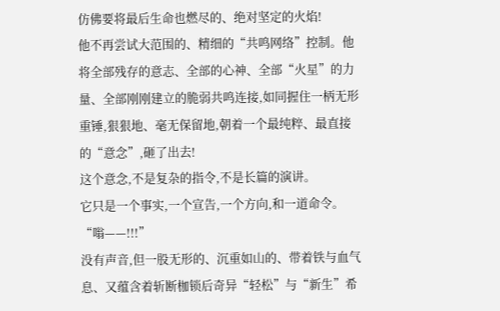仿佛要将最后生命也燃尽的、绝对坚定的火焰!
他不再尝试大范围的、精细的“共鸣网络”控制。他将全部残存的意志、全部的心神、全部“火星”的力量、全部刚刚建立的脆弱共鸣连接,如同握住一柄无形重锤,狠狠地、毫无保留地,朝着一个最纯粹、最直接的“意念”,砸了出去!
这个意念,不是复杂的指令,不是长篇的演讲。
它只是一个事实,一个宣告,一个方向,和一道命令。
“嗡——!!!”
没有声音,但一股无形的、沉重如山的、带着铁与血气息、又蕴含着斩断枷锁后奇异“轻松”与“新生”希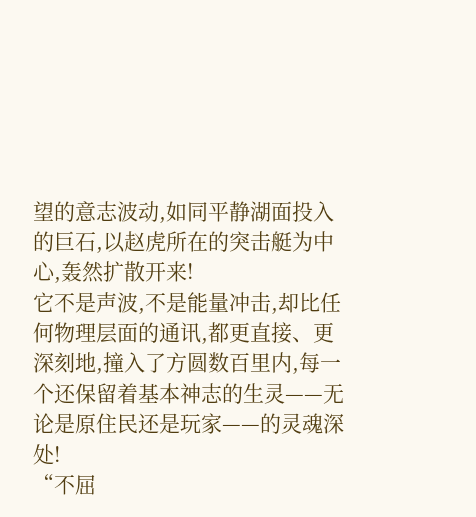望的意志波动,如同平静湖面投入的巨石,以赵虎所在的突击艇为中心,轰然扩散开来!
它不是声波,不是能量冲击,却比任何物理层面的通讯,都更直接、更深刻地,撞入了方圆数百里内,每一个还保留着基本神志的生灵——无论是原住民还是玩家——的灵魂深处!
“不屈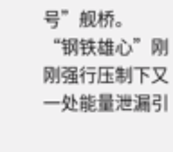号”舰桥。
“钢铁雄心”刚刚强行压制下又一处能量泄漏引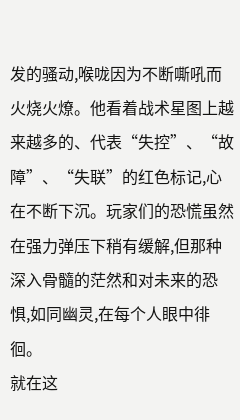发的骚动,喉咙因为不断嘶吼而火烧火燎。他看着战术星图上越来越多的、代表“失控”、“故障”、“失联”的红色标记,心在不断下沉。玩家们的恐慌虽然在强力弹压下稍有缓解,但那种深入骨髓的茫然和对未来的恐惧,如同幽灵,在每个人眼中徘徊。
就在这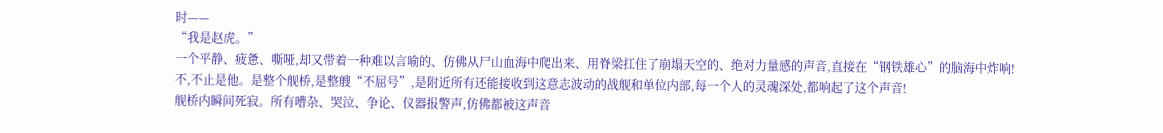时——
“我是赵虎。”
一个平静、疲惫、嘶哑,却又带着一种难以言喻的、仿佛从尸山血海中爬出来、用脊梁扛住了崩塌天空的、绝对力量感的声音,直接在“钢铁雄心”的脑海中炸响!
不,不止是他。是整个舰桥,是整艘“不屈号”,是附近所有还能接收到这意志波动的战舰和单位内部,每一个人的灵魂深处,都响起了这个声音!
舰桥内瞬间死寂。所有嘈杂、哭泣、争论、仪器报警声,仿佛都被这声音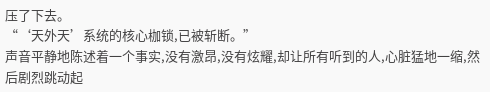压了下去。
“‘天外天’系统的核心枷锁,已被斩断。”
声音平静地陈述着一个事实,没有激昂,没有炫耀,却让所有听到的人,心脏猛地一缩,然后剧烈跳动起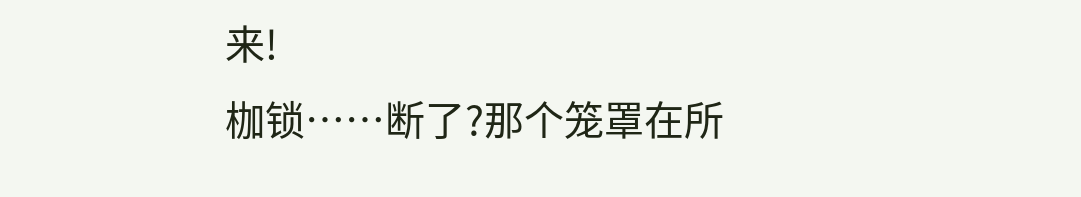来!
枷锁……断了?那个笼罩在所